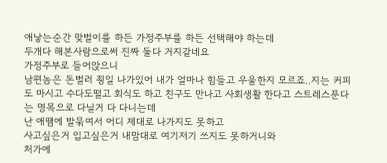애낳는순간 맞벌이를 하든 가정주부를 하든 선택해야 하는데
두개다 해본사람으로써 진짜 둘다 거지같네요
가정주부로 들어앉으니
남편놈은 돈벌러 죙일 나가있어 내가 얼마나 힘들고 우울한지 모르죠..지는 커피도 마시고 수다도떨고 회식도 하고 친구도 만나고 사회생활 한다고 스트레스푼다는 명목으로 다닐거 다 다니는데
난 애땜에 발묶여서 어디 제대로 나가지도 못하고
사고싶은거 입고싶은거 내맘대로 여기저기 쓰지도 못하거니와
처가에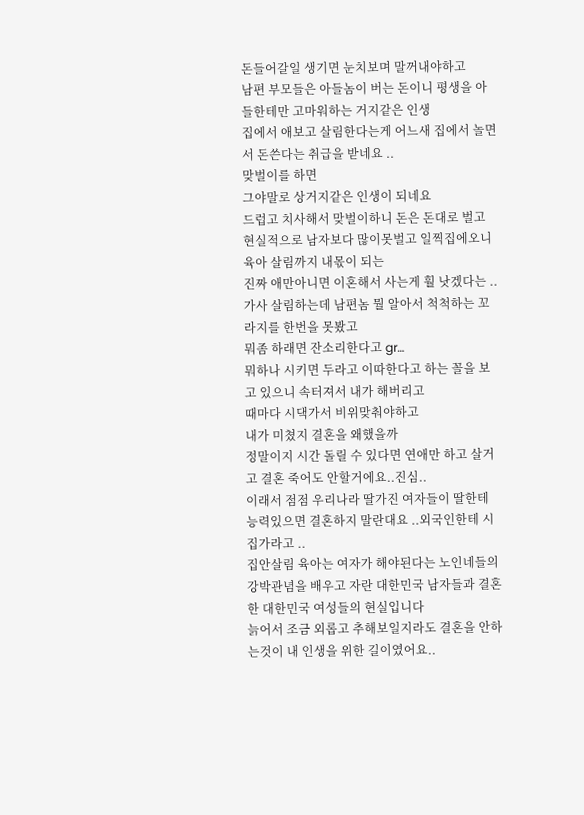돈들어갈일 생기면 눈치보며 말꺼내야하고
남편 부모들은 아들놈이 버는 돈이니 평생을 아들한테만 고마워하는 거지같은 인생
집에서 애보고 살림한다는게 어느새 집에서 놀면서 돈쓴다는 취급을 받네요 ..
맞벌이를 하면
그야말로 상거지같은 인생이 되네요
드럽고 치사해서 맞벌이하니 돈은 돈대로 벌고 현실적으로 남자보다 많이못벌고 일찍집에오니 육아 살림까지 내몫이 되는
진짜 애만아니면 이혼해서 사는게 훨 낫겠다는 ..
가사 살림하는데 남편놈 뭘 알아서 척척하는 꼬라지를 한번을 못봤고
뭐좀 하래면 잔소리한다고 gr…
뭐하나 시키면 두라고 이따한다고 하는 꼴을 보고 있으니 속터져서 내가 해버리고
때마다 시댁가서 비위맞춰야하고
내가 미쳤지 결혼을 왜했을까
정말이지 시간 돌릴 수 있다면 연애만 하고 살거고 결혼 죽어도 안할거에요..진심..
이래서 점점 우리나라 딸가진 여자들이 딸한테 능력있으면 결혼하지 말란대요 ..외국인한테 시집가라고 ..
집안살림 육아는 여자가 해야된다는 노인네들의 강박관념을 배우고 자란 대한민국 남자들과 결혼한 대한민국 여성들의 현실입니다
늙어서 조금 외롭고 추해보일지라도 결혼을 안하는것이 내 인생을 위한 길이였어요..